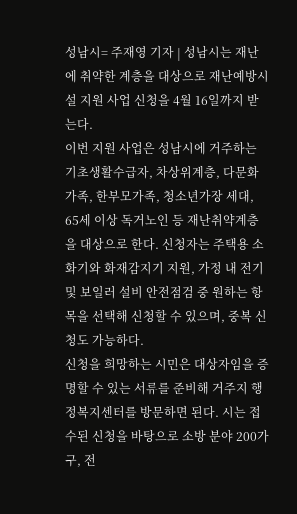성남시= 주재영 기자 | 성남시는 재난에 취약한 계층을 대상으로 재난예방시설 지원 사업 신청을 4월 16일까지 받는다.
이번 지원 사업은 성남시에 거주하는 기초생활수급자, 차상위계층, 다문화가족, 한부모가족, 청소년가장 세대, 65세 이상 독거노인 등 재난취약계층을 대상으로 한다. 신청자는 주택용 소화기와 화재감지기 지원, 가정 내 전기 및 보일러 설비 안전점검 중 원하는 항목을 선택해 신청할 수 있으며, 중복 신청도 가능하다.
신청을 희망하는 시민은 대상자임을 증명할 수 있는 서류를 준비해 거주지 행정복지센터를 방문하면 된다. 시는 접수된 신청을 바탕으로 소방 분야 200가구, 전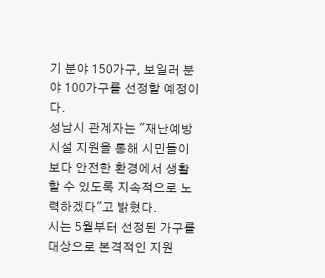기 분야 150가구, 보일러 분야 100가구를 선정할 예정이다.
성남시 관계자는 "재난예방시설 지원을 통해 시민들이 보다 안전한 환경에서 생활할 수 있도록 지속적으로 노력하겠다"고 밝혔다.
시는 5월부터 선정된 가구를 대상으로 본격적인 지원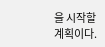을 시작할 계획이다.